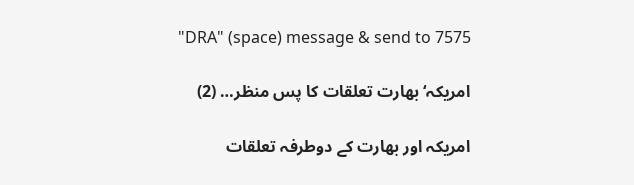"DRA" (space) message & send to 7575

امریکہ‘ بھارت تعلقات کا پس منظر… (2)

امریکہ اور بھارت کے دوطرفہ تعلقات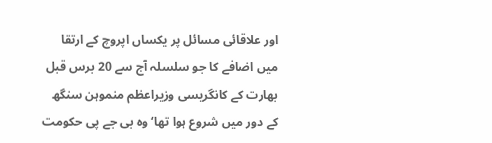اور علاقائی مسائل پر یکساں اپروچ کے ارتقا میں اضافے کا جو سلسلہ آج سے 20 برس قبل بھارت کے کانگریسی وزیراعظم منموہن سنگھ کے دور میں شروع ہوا تھا‘ وہ بی جے پی حکومت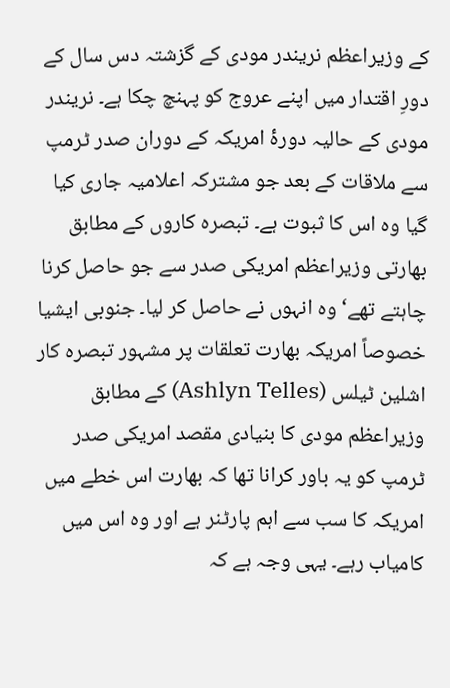کے وزیراعظم نریندر مودی کے گزشتہ دس سال کے دورِ اقتدار میں اپنے عروج کو پہنچ چکا ہے۔ نریندر مودی کے حالیہ دورۂ امریکہ کے دوران صدر ٹرمپ سے ملاقات کے بعد جو مشترکہ اعلامیہ جاری کیا گیا وہ اس کا ثبوت ہے۔ تبصرہ کاروں کے مطابق بھارتی وزیراعظم امریکی صدر سے جو حاصل کرنا چاہتے تھے‘ وہ انہوں نے حاصل کر لیا۔ جنوبی ایشیا خصوصاً امریکہ بھارت تعلقات پر مشہور تبصرہ کار اشلین ٹیلس (Ashlyn Telles) کے مطابق وزیراعظم مودی کا بنیادی مقصد امریکی صدر ٹرمپ کو یہ باور کرانا تھا کہ بھارت اس خطے میں امریکہ کا سب سے اہم پارٹنر ہے اور وہ اس میں کامیاب رہے۔ یہی وجہ ہے کہ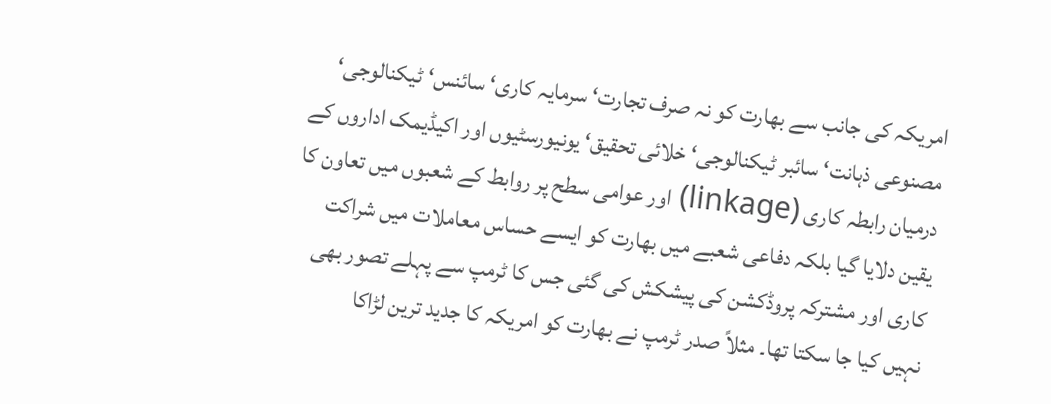امریکہ کی جانب سے بھارت کو نہ صرف تجارت‘ سرمایہ کاری‘ سائنس‘ ٹیکنالوجی‘ مصنوعی ذہانت‘ سائبر ٹیکنالوجی‘ خلائی تحقیق‘ یونیورسٹیوں اور اکیڈیمک اداروں کے درمیان رابطہ کاری (linkage) اور عوامی سطح پر روابط کے شعبوں میں تعاون کا یقین دلایا گیا بلکہ دفاعی شعبے میں بھارت کو ایسے حساس معاملات میں شراکت کاری اور مشترکہ پروڈکشن کی پیشکش کی گئی جس کا ٹرمپ سے پہلے تصور بھی نہیں کیا جا سکتا تھا۔ مثلاً صدر ٹرمپ نے بھارت کو امریکہ کا جدید ترین لڑاکا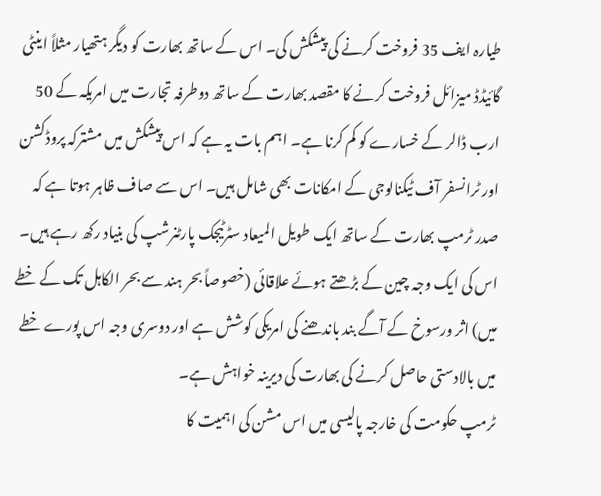طیارہ ایف 35 فروخت کرنے کی پیشکش کی۔ اس کے ساتھ بھارت کو دیگر ہتھیار مثلاً اینٹی گائیڈڈ میزائل فروخت کرنے کا مقصد بھارت کے ساتھ دوطرفہ تجارت میں امریکہ کے 50 ارب ڈالر کے خسارے کو کم کرنا ہے۔ اہم بات یہ ہے کہ اس پیشکش میں مشترکہ پروڈکشن اور ٹرانسفر آف ٹیکنالوجی کے امکانات بھی شامل ہیں۔ اس سے صاف ظاہر ہوتا ہے کہ صدر ٹرمپ بھارت کے ساتھ ایک طویل المیعاد سٹرٹیجک پارٹنرشپ کی بنیاد رکھ رہے ہیں۔ اس کی ایک وجہ چین کے بڑھتے ہوئے علاقائی (خصوصاً بحر ہند سے بحر الکاہل تک کے خطے میں) اثر ورسوخ کے آگے بند باندھنے کی امریکی کوشش ہے اور دوسری وجہ اس پورے خطے میں بالادستی حاصل کرنے کی بھارت کی دیرینہ خواہش ہے۔
ٹرمپ حکومت کی خارجہ پالیسی میں اس مشن کی اہمیت کا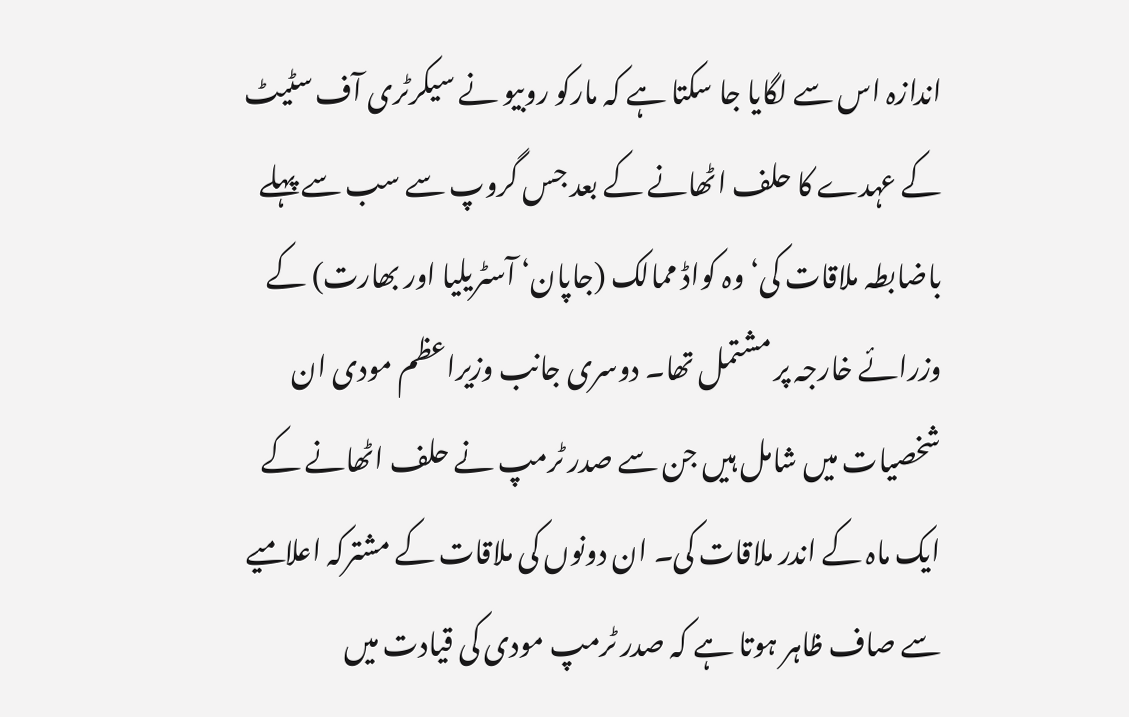اندازہ اس سے لگایا جا سکتا ہے کہ مارکو روبیو نے سیکرٹری آف سٹیٹ کے عہدے کا حلف اٹھانے کے بعد جس گروپ سے سب سے پہلے باضابطہ ملاقات کی‘ وہ کواڈ ممالک (جاپان‘ آسٹریلیا اور بھارت) کے وزرائے خارجہ پر مشتمل تھا۔ دوسری جانب وزیراعظم مودی ان شخصیات میں شامل ہیں جن سے صدر ٹرمپ نے حلف اٹھانے کے ایک ماہ کے اندر ملاقات کی۔ ان دونوں کی ملاقات کے مشترکہ اعلامیے سے صاف ظاہر ہوتا ہے کہ صدر ٹرمپ مودی کی قیادت میں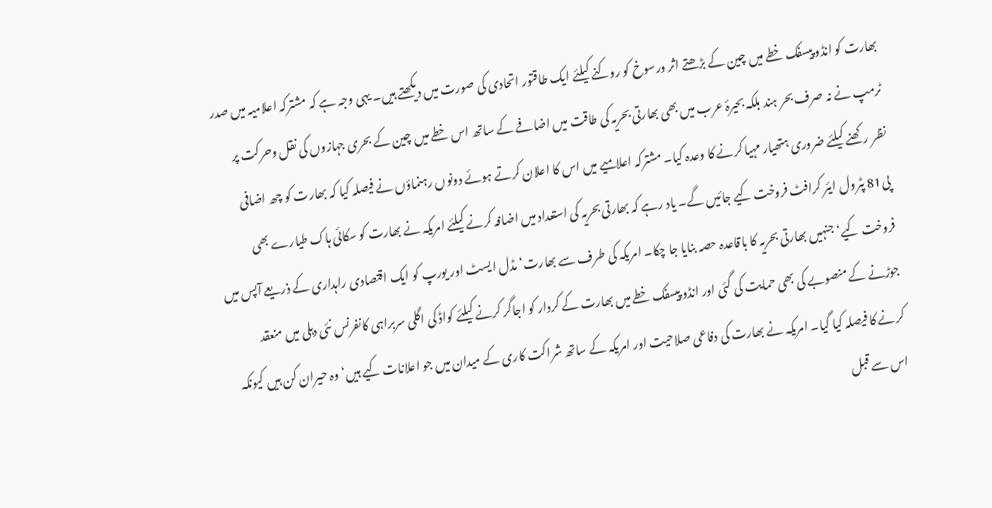بھارت کو انڈو پیسفک خطے میں چین کے بڑھتے اثر ورسوخ کو روکنے کیلئے ایک طاقتور اتحادی کی صورت میں دیکھتے ہیں۔ یہی وجہ ہے کہ مشترکہ اعلامیہ میں صدر ٹرمپ نے نہ صرف بحر ہند بلکہ بحیرۂ عرب میں بھی بھارتی بحریہ کی طاقت میں اضافے کے ساتھ اس خطے میں چین کے بحری جہازوں کی نقل وحرکت پر نظر رکھنے کیلئے ضروری ہتھیار مہیا کرنے کا وعدہ کیا۔ مشترکہ اعلامیے میں اس کا اعلان کرتے ہوئے دونوں رہنماؤں نے فیصلہ کیا کہ بھارت کو چھ اضافی پی81 پٹرول ایئر کرافٹ فروخت کیے جائیں گے۔ یاد رہے کہ بھارتی بحریہ کی استعداد میں اضافہ کرنے کیلئے امریکہ نے بھارت کو سکائی ہاک طیارے بھی فروخت کیے‘ جنہیں بھارتی بحریہ کا باقاعدہ حصہ بنایا جا چکا۔ امریکہ کی طرف سے بھارت‘ مڈل ایسٹ اور یورپ کو ایک اقتصادی راہداری کے ذریعے آپس میں جوڑنے کے منصوبے کی بھی حمایت کی گئی اور انڈو پیسفک خطے میں بھارت کے کردار کو اجاگر کرنے کیلئے کواڈ کی اگلی سربراہی کانفرنس نئی دہلی میں منعقد کرنے کا فیصلہ کیا گیا۔ امریکہ نے بھارت کی دفاعی صلاحیت اور امریکہ کے ساتھ شراکت کاری کے میدان میں جو اعلانات کیے ہیں‘ وہ حیران کن ہیں کیونکہ اس سے قبل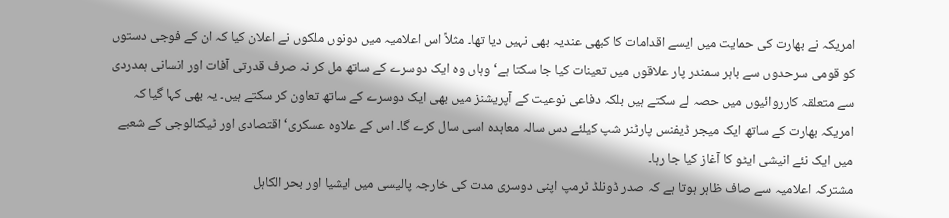امریکہ نے بھارت کی حمایت میں ایسے اقدامات کا کبھی عندیہ بھی نہیں دیا تھا۔ مثلاً اس اعلامیہ میں دونوں ملکوں نے اعلان کیا کہ ان کے فوجی دستوں کو قومی سرحدوں سے باہر سمندر پار علاقوں میں تعینات کیا جا سکتا ہے‘ وہاں وہ ایک دوسرے کے ساتھ مل کر نہ صرف قدرتی آفات اور انسانی ہمدردی سے متعلقہ کارروائیوں میں حصہ لے سکتے ہیں بلکہ دفاعی نوعیت کے آپریشنز میں بھی ایک دوسرے کے ساتھ تعاون کر سکتے ہیں۔ یہ بھی کہا گیا کہ امریکہ بھارت کے ساتھ ایک میجر ڈیفنس پارٹنر شپ کیلئے دس سالہ معاہدہ اسی سال کرے گا۔ اس کے علاوہ عسکری‘ اقتصادی اور ٹیکنالوجی کے شعبے میں ایک نئے انیشی ایٹو کا آغاز کیا جا رہا۔
مشترکہ اعلامیہ سے صاف ظاہر ہوتا ہے کہ صدر ڈونلڈ ٹرمپ اپنی دوسری مدت کی خارجہ پالیسی میں ایشیا اور بحر الکاہل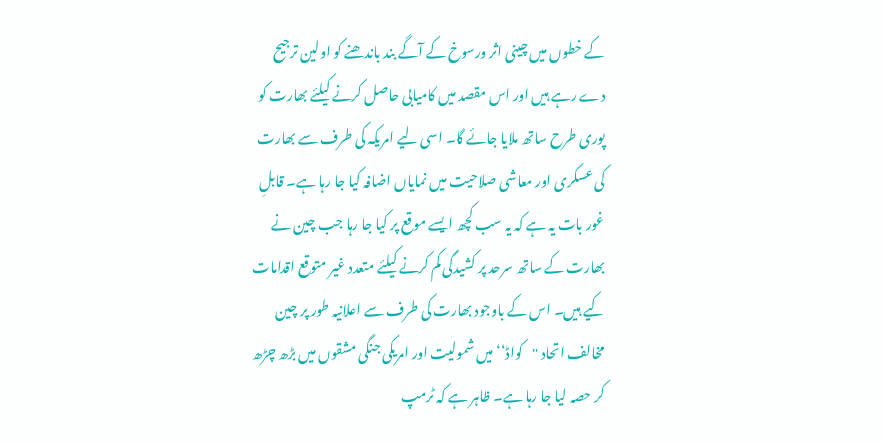کے خطوں میں چینی اثر ورسوخ کے آگے بند باندھنے کو اولین ترجیح دے رہے ہیں اور اس مقصد میں کامیابی حاصل کرنے کیلئے بھارت کو پوری طرح ساتھ ملایا جائے گا۔ اسی لیے امریکہ کی طرف سے بھارت کی عسکری اور معاشی صلاحیت میں نمایاں اضافہ کیا جا رہا ہے۔ قابلِ غور بات یہ ہے کہ یہ سب کچھ ایسے موقع پر کیا جا رہا جب چین نے بھارت کے ساتھ سرحد پر کشیدگی کم کرنے کیلئے متعدد غیر متوقع اقدامات کیے ہیں۔ اس کے باوجود بھارت کی طرف سے اعلانیہ طور پر چین مخالف اتحاد ''کواڈ‘‘ میں شمولیت اور امریکی جنگی مشقوں میں بڑھ چڑھ کر حصہ لیا جا رہا ہے۔ ظاہر ہے کہ ٹرمپ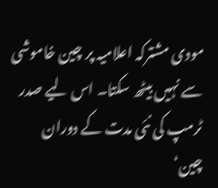مودی مشترکہ اعلامیہ پر چین خاموشی سے نہیں بیٹھ سکتا۔ اس لیے صدر ٹرمپ کی نئی مدت کے دوران چین‘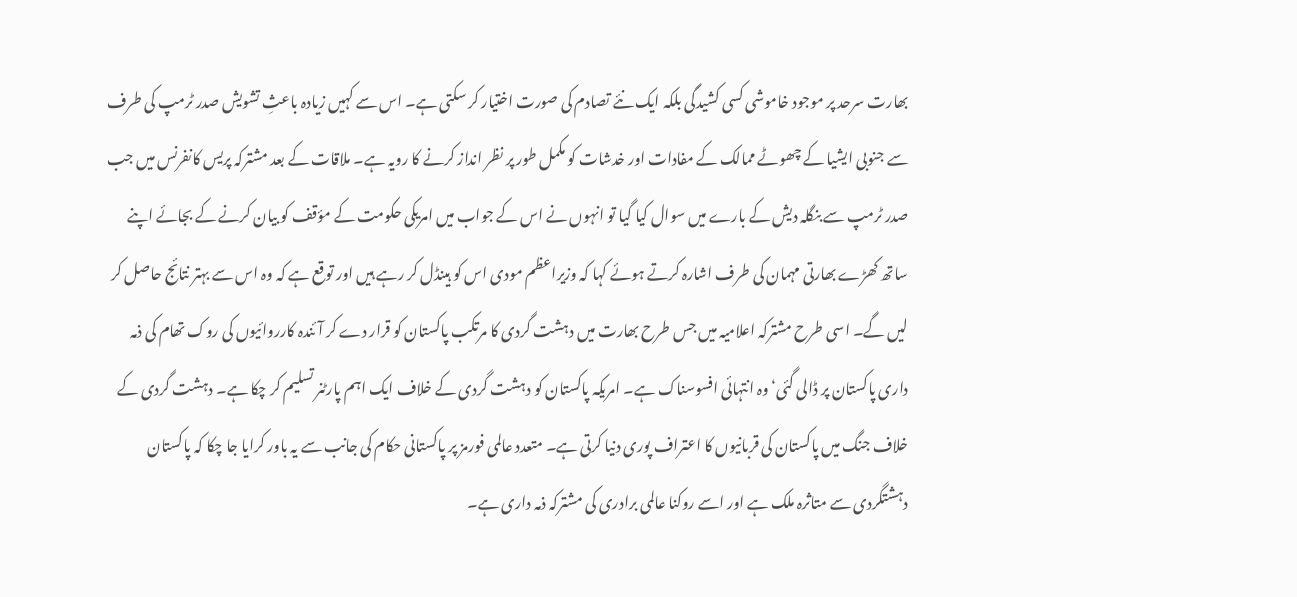بھارت سرحد پر موجود خاموشی کسی کشیدگی بلکہ ایک نئے تصادم کی صورت اختیار کر سکتی ہے۔ اس سے کہیں زیادہ باعثِ تشویش صدر ٹرمپ کی طرف سے جنوبی ایشیا کے چھوٹے ممالک کے مفادات اور خدشات کو مکمل طور پر نظر انداز کرنے کا رویہ ہے۔ ملاقات کے بعد مشترکہ پریس کانفرنس میں جب صدر ٹرمپ سے بنگلہ دیش کے بارے میں سوال کیا گیا تو انہوں نے اس کے جواب میں امریکی حکومت کے مؤقف کو بیان کرنے کے بجائے اپنے ساتھ کھڑے بھارتی مہمان کی طرف اشارہ کرتے ہوئے کہا کہ وزیراعظم مودی اس کو ہینڈل کر رہے ہیں اور توقع ہے کہ وہ اس سے بہتر نتائج حاصل کر لیں گے۔ اسی طرح مشترکہ اعلامیہ میں جس طرح بھارت میں دہشت گردی کا مرتکب پاکستان کو قرار دے کر آئندہ کارروائیوں کی روک تھام کی ذمہ داری پاکستان پر ڈالی گئی‘ وہ انتہائی افسوسناک ہے۔ امریکہ پاکستان کو دہشت گردی کے خلاف ایک اہم پارٹنر تسلیم کر چکا ہے۔ دہشت گردی کے خلاف جنگ میں پاکستان کی قربانیوں کا اعتراف پوری دنیا کرتی ہے۔ متعدد عالمی فورمز پر پاکستانی حکام کی جانب سے یہ باور کرایا جا چکا کہ پاکستان دہشتگردی سے متاثرہ ملک ہے اور اسے روکنا عالمی برادری کی مشترکہ ذمہ داری ہے۔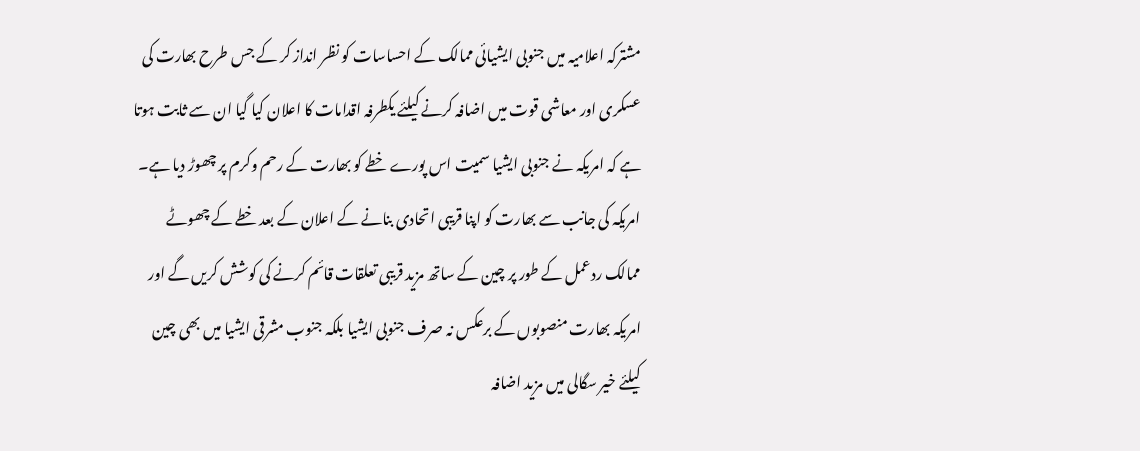مشترکہ اعلامیہ میں جنوبی ایشیائی ممالک کے احساسات کو نظر انداز کر کے جس طرح بھارت کی عسکری اور معاشی قوت میں اضافہ کرنے کیلئے یکطرفہ اقدامات کا اعلان کیا گیا ان سے ثابت ہوتا ہے کہ امریکہ نے جنوبی ایشیا سمیت اس پورے خطے کو بھارت کے رحم وکرم پر چھوڑ دیا ہے۔ امریکہ کی جانب سے بھارت کو اپنا قریبی اتحادی بنانے کے اعلان کے بعد خطے کے چھوٹے ممالک ردعمل کے طور پر چین کے ساتھ مزید قریبی تعلقات قائم کرنے کی کوشش کریں گے اور امریکہ بھارت منصوبوں کے برعکس نہ صرف جنوبی ایشیا بلکہ جنوب مشرقی ایشیا میں بھی چین کیلئے خیر سگالی میں مزید اضافہ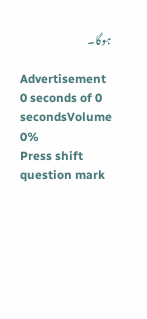ہوگا۔

Advertisement
0 seconds of 0 secondsVolume 0%
Press shift question mark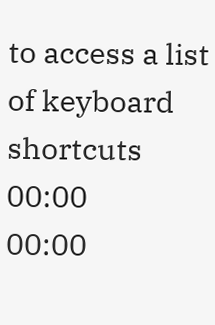to access a list of keyboard shortcuts
00:00
00:00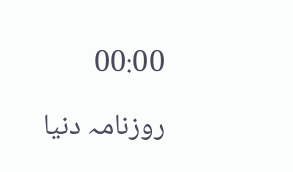00:00

روزنامہ دنیا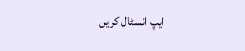ایپ انسٹال کریں